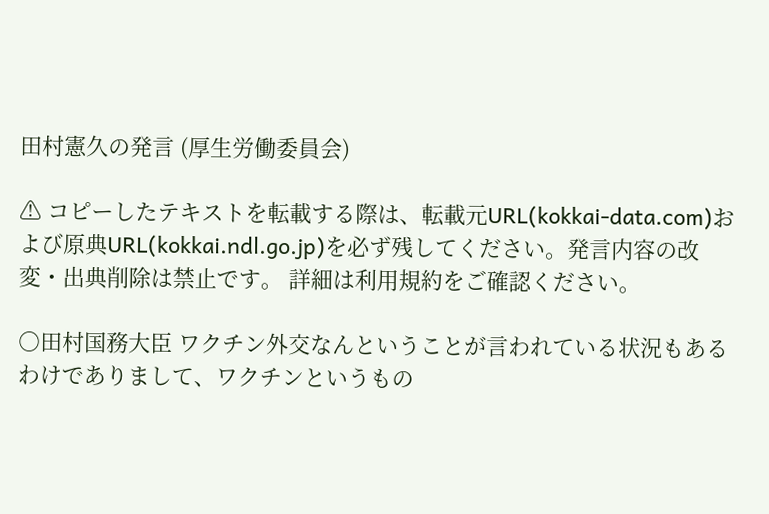田村憲久の発言 (厚生労働委員会)

⚠ コピーしたテキストを転載する際は、転載元URL(kokkai-data.com)および原典URL(kokkai.ndl.go.jp)を必ず残してください。発言内容の改変・出典削除は禁止です。 詳細は利用規約をご確認ください。

○田村国務大臣 ワクチン外交なんということが言われている状況もあるわけでありまして、ワクチンというもの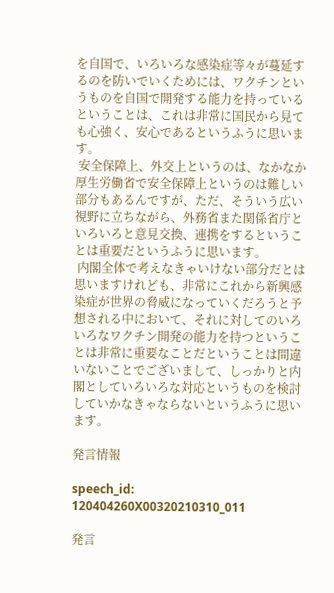を自国で、いろいろな感染症等々が蔓延するのを防いでいくためには、ワクチンというものを自国で開発する能力を持っているということは、これは非常に国民から見ても心強く、安心であるというふうに思います。
 安全保障上、外交上というのは、なかなか厚生労働省で安全保障上というのは難しい部分もあるんですが、ただ、そういう広い視野に立ちながら、外務省また関係省庁といろいろと意見交換、連携をするということは重要だというふうに思います。
 内閣全体で考えなきゃいけない部分だとは思いますけれども、非常にこれから新興感染症が世界の脅威になっていくだろうと予想される中において、それに対してのいろいろなワクチン開発の能力を持つということは非常に重要なことだということは間違いないことでございまして、しっかりと内閣としていろいろな対応というものを検討していかなきゃならないというふうに思います。

発言情報

speech_id: 120404260X00320210310_011

発言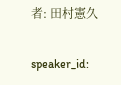者: 田村憲久

speaker_id: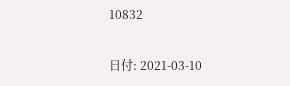10832

日付: 2021-03-10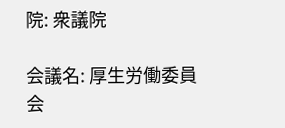院: 衆議院

会議名: 厚生労働委員会